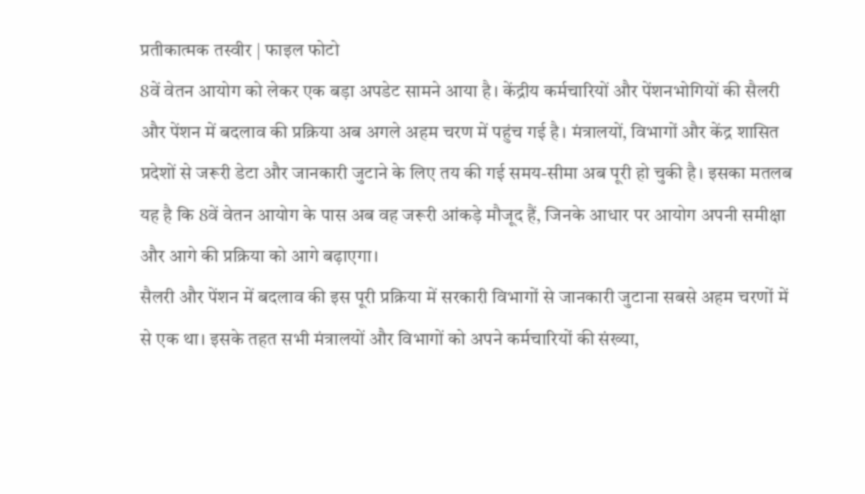प्रतीकात्मक तस्वीर | फाइल फोटो
8वें वेतन आयोग को लेकर एक बड़ा अपडेट सामने आया है। केंद्रीय कर्मचारियों और पेंशनभोगियों की सैलरी और पेंशन में बदलाव की प्रक्रिया अब अगले अहम चरण में पहुंच गई है। मंत्रालयों, विभागों और केंद्र शासित प्रदेशों से जरूरी डेटा और जानकारी जुटाने के लिए तय की गई समय-सीमा अब पूरी हो चुकी है। इसका मतलब यह है कि 8वें वेतन आयोग के पास अब वह जरूरी आंकड़े मौजूद हैं, जिनके आधार पर आयोग अपनी समीक्षा और आगे की प्रक्रिया को आगे बढ़ाएगा।
सैलरी और पेंशन में बदलाव की इस पूरी प्रक्रिया में सरकारी विभागों से जानकारी जुटाना सबसे अहम चरणों में से एक था। इसके तहत सभी मंत्रालयों और विभागों को अपने कर्मचारियों की संख्या,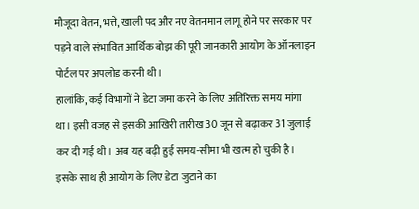मौजूदा वेतन, भत्ते, खाली पद और नए वेतनमान लागू होने पर सरकार पर पड़ने वाले संभावित आर्थिक बोझ की पूरी जानकारी आयोग के ऑनलाइन पोर्टल पर अपलोड करनी थी।
हालांकि, कई विभागों ने डेटा जमा करने के लिए अतिरिक्त समय मांगा था। इसी वजह से इसकी आखिरी तारीख 30 जून से बढ़ाकर 31 जुलाई कर दी गई थी। अब यह बढ़ी हुई समय-सीमा भी खत्म हो चुकी है। इसके साथ ही आयोग के लिए डेटा जुटाने का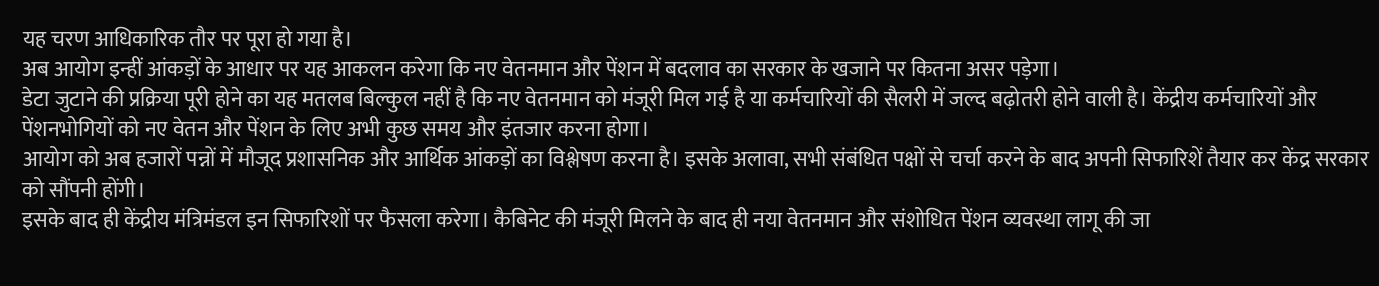यह चरण आधिकारिक तौर पर पूरा हो गया है।
अब आयोग इन्हीं आंकड़ों के आधार पर यह आकलन करेगा कि नए वेतनमान और पेंशन में बदलाव का सरकार के खजाने पर कितना असर पड़ेगा।
डेटा जुटाने की प्रक्रिया पूरी होने का यह मतलब बिल्कुल नहीं है कि नए वेतनमान को मंजूरी मिल गई है या कर्मचारियों की सैलरी में जल्द बढ़ोतरी होने वाली है। केंद्रीय कर्मचारियों और पेंशनभोगियों को नए वेतन और पेंशन के लिए अभी कुछ समय और इंतजार करना होगा।
आयोग को अब हजारों पन्नों में मौजूद प्रशासनिक और आर्थिक आंकड़ों का विश्लेषण करना है। इसके अलावा, सभी संबंधित पक्षों से चर्चा करने के बाद अपनी सिफारिशें तैयार कर केंद्र सरकार को सौंपनी होंगी।
इसके बाद ही केंद्रीय मंत्रिमंडल इन सिफारिशों पर फैसला करेगा। कैबिनेट की मंजूरी मिलने के बाद ही नया वेतनमान और संशोधित पेंशन व्यवस्था लागू की जा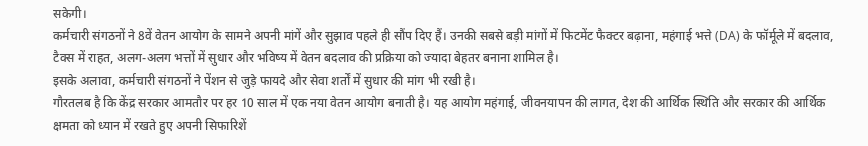सकेगी।
कर्मचारी संगठनों ने 8वें वेतन आयोग के सामने अपनी मांगें और सुझाव पहले ही सौंप दिए हैं। उनकी सबसे बड़ी मांगों में फिटमेंट फैक्टर बढ़ाना, महंगाई भत्ते (DA) के फॉर्मूले में बदलाव, टैक्स में राहत, अलग-अलग भत्तों में सुधार और भविष्य में वेतन बदलाव की प्रक्रिया को ज्यादा बेहतर बनाना शामिल है।
इसके अलावा, कर्मचारी संगठनों ने पेंशन से जुड़े फायदे और सेवा शर्तों में सुधार की मांग भी रखी है।
गौरतलब है कि केंद्र सरकार आमतौर पर हर 10 साल में एक नया वेतन आयोग बनाती है। यह आयोग महंगाई, जीवनयापन की लागत, देश की आर्थिक स्थिति और सरकार की आर्थिक क्षमता को ध्यान में रखते हुए अपनी सिफारिशें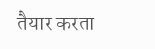तैयार करता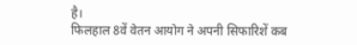है।
फिलहाल 8वें वेतन आयोग ने अपनी सिफारिशें कब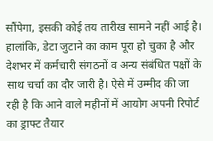सौंपेगा, इसकी कोई तय तारीख सामने नहीं आई है। हालांकि, डेटा जुटाने का काम पूरा हो चुका है और देशभर में कर्मचारी संगठनों व अन्य संबंधित पक्षों के साथ चर्चा का दौर जारी है। ऐसे में उम्मीद की जा रही है कि आने वाले महीनों में आयोग अपनी रिपोर्ट का ड्राफ्ट तैयार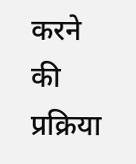करने की प्रक्रिया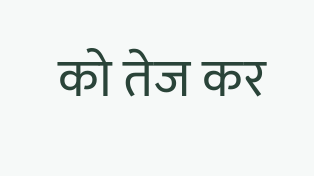को तेज कर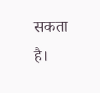सकता है।